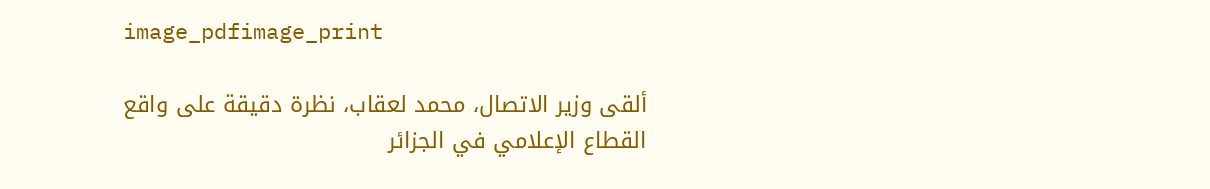image_pdfimage_print

ألقى وزير الاتصال، محمد لعقاب، نظرة دقيقة على واقع القطاع الإعلامي في الجزائر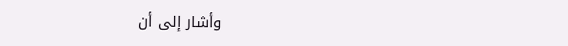وأشار إلى أن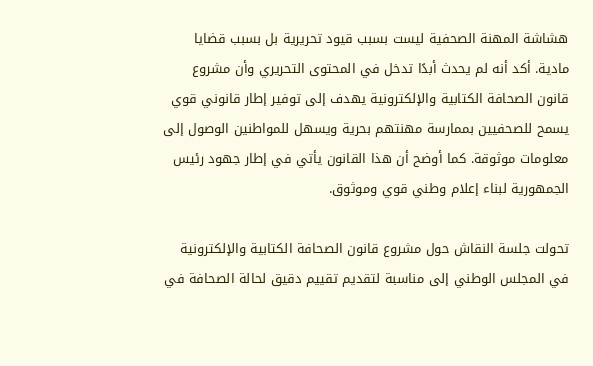هشاشة المهنة الصحفية ليست بسبب قيود تحريرية بل بسبب قضايا مادية. أكد أنه لم يحدث أبدًا تدخل في المحتوى التحريري وأن مشروع قانون الصحافة الكتابية والإلكترونية يهدف إلى توفير إطار قانوني قوي يسمح للصحفيين بممارسة مهنتهم بحرية ويسهل للمواطنين الوصول إلى معلومات موثوقة. كما أوضح أن هذا القانون يأتي في إطار جهود رئيس الجمهورية لبناء إعلام وطني قوي وموثوق.

تحولت جلسة النقاش حول مشروع قانون الصحافة الكتابية والإلكترونية في المجلس الوطني إلى مناسبة لتقديم تقييم دقيق لحالة الصحافة في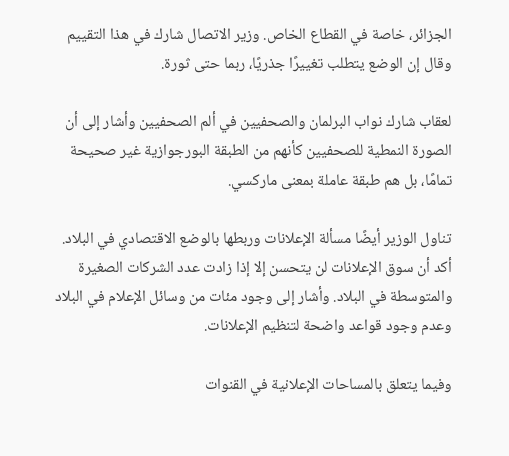الجزائر، خاصة في القطاع الخاص. وزير الاتصال شارك في هذا التقييم وقال إن الوضع يتطلب تغييرًا جذريًا، ربما حتى ثورة.

لعقاب شارك نواب البرلمان والصحفيين في ألم الصحفيين وأشار إلى أن الصورة النمطية للصحفيين كأنهم من الطبقة البورجوازية غير صحيحة تمامًا، بل هم طبقة عاملة بمعنى ماركسي.

تناول الوزير أيضًا مسألة الإعلانات وربطها بالوضع الاقتصادي في البلاد. أكد أن سوق الإعلانات لن يتحسن إلا إذا زادت عدد الشركات الصغيرة والمتوسطة في البلاد. وأشار إلى وجود مئات من وسائل الإعلام في البلاد وعدم وجود قواعد واضحة لتنظيم الإعلانات.

وفيما يتعلق بالمساحات الإعلانية في القنوات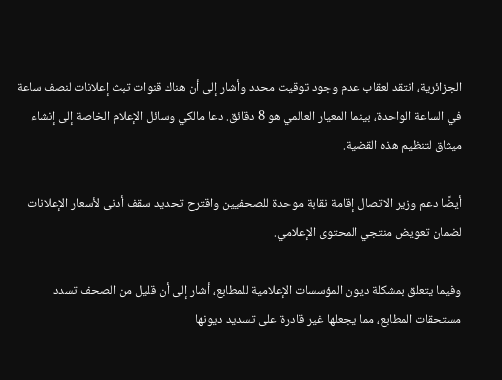الجزائرية، انتقد لعقاب عدم وجود توقيت محدد وأشار إلى أن هناك قنوات تبث إعلانات لنصف ساعة في الساعة الواحدة، بينما المعيار العالمي هو 8 دقائق. دعا مالكي وسائل الإعلام الخاصة إلى إنشاء ميثاق لتنظيم هذه القضية.

أيضًا دعم وزير الاتصال إقامة نقابة موحدة للصحفيين واقترح تحديد سقف أدنى لأسعار الإعلانات لضمان تعويض منتجي المحتوى الإعلامي.

وفيما يتعلق بمشكلة ديون المؤسسات الإعلامية للمطابع، أشار إلى أن قليل من الصحف تسدد مستحقات المطابع، مما يجعلها غير قادرة على تسديد ديونها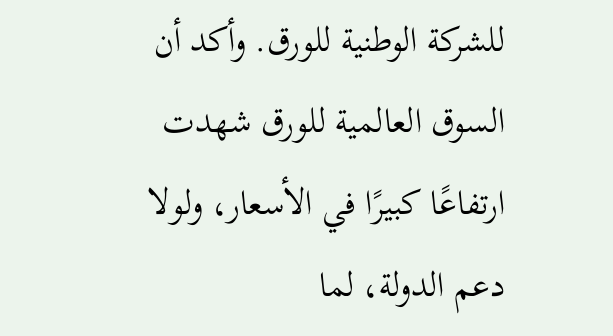للشركة الوطنية للورق. وأكد أن السوق العالمية للورق شهدت ارتفاعًا كبيرًا في الأسعار، ولولا دعم الدولة، لما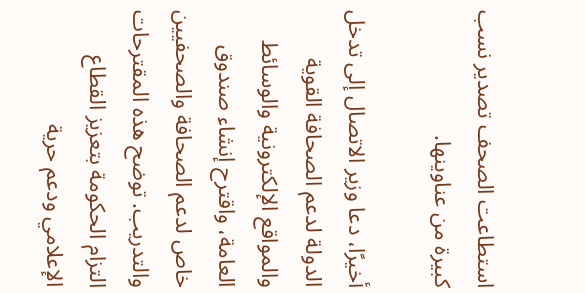استطاعت الصحف تصدير نسب كبيرة من عناوينها.

أخيرًا، دعا وزير الاتصال إلى تدخل الدولة لدعم الصحافة القوية والمواقع الإلكترونية والوسائط العامة، واقترح إنشاء صندوق خاص لدعم الصحافة والصحفيين والتدريب. توضح هذه المقترحات التزام الحكومة بتعزيز القطاع الإعلامي ودعم حرية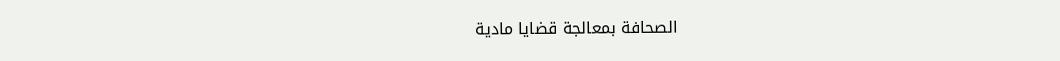الصحافة بمعالجة قضايا مادية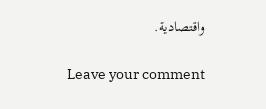واقتصادية.

Leave your comment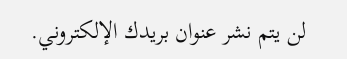لن يتم نشر عنوان بريدك الإلكتروني.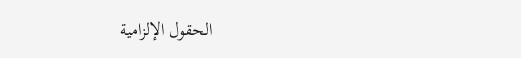الحقول الإلزامية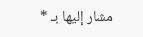مشار إليها بـ *